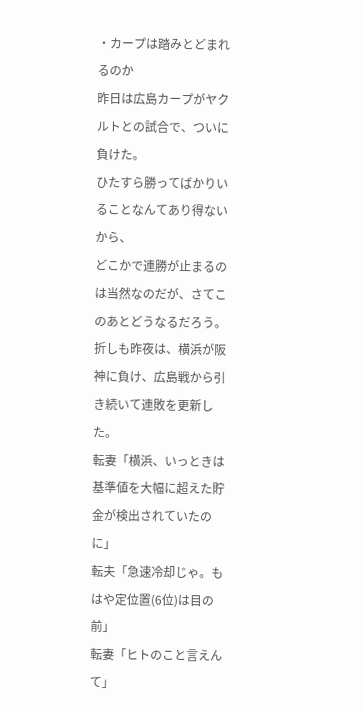・カープは踏みとどまれるのか
昨日は広島カープがヤクルトとの試合で、ついに負けた。
ひたすら勝ってばかりいることなんてあり得ないから、
どこかで連勝が止まるのは当然なのだが、さてこのあとどうなるだろう。
折しも昨夜は、横浜が阪神に負け、広島戦から引き続いて連敗を更新した。
転妻「横浜、いっときは基準値を大幅に超えた貯金が検出されていたのに」
転夫「急速冷却じゃ。もはや定位置(6位)は目の前」
転妻「ヒトのこと言えんて」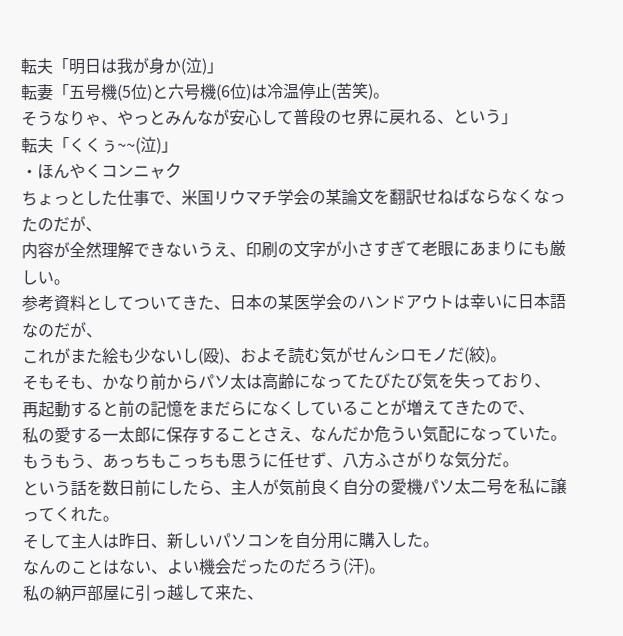転夫「明日は我が身か(泣)」
転妻「五号機(5位)と六号機(6位)は冷温停止(苦笑)。
そうなりゃ、やっとみんなが安心して普段のセ界に戻れる、という」
転夫「くくぅ~~(泣)」
・ほんやくコンニャク
ちょっとした仕事で、米国リウマチ学会の某論文を翻訳せねばならなくなったのだが、
内容が全然理解できないうえ、印刷の文字が小さすぎて老眼にあまりにも厳しい。
参考資料としてついてきた、日本の某医学会のハンドアウトは幸いに日本語なのだが、
これがまた絵も少ないし(殴)、およそ読む気がせんシロモノだ(絞)。
そもそも、かなり前からパソ太は高齢になってたびたび気を失っており、
再起動すると前の記憶をまだらになくしていることが増えてきたので、
私の愛する一太郎に保存することさえ、なんだか危うい気配になっていた。
もうもう、あっちもこっちも思うに任せず、八方ふさがりな気分だ。
という話を数日前にしたら、主人が気前良く自分の愛機パソ太二号を私に譲ってくれた。
そして主人は昨日、新しいパソコンを自分用に購入した。
なんのことはない、よい機会だったのだろう(汗)。
私の納戸部屋に引っ越して来た、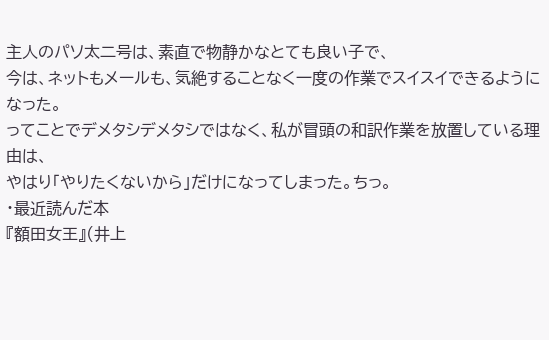主人のパソ太二号は、素直で物静かなとても良い子で、
今は、ネットもメールも、気絶することなく一度の作業でスイスイできるようになった。
ってことでデメタシデメタシではなく、私が冒頭の和訳作業を放置している理由は、
やはり「やりたくないから」だけになってしまった。ちっ。
・最近読んだ本
『額田女王』(井上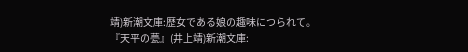靖)新潮文庫:歴女である娘の趣味につられて。
『天平の甍』(井上靖)新潮文庫: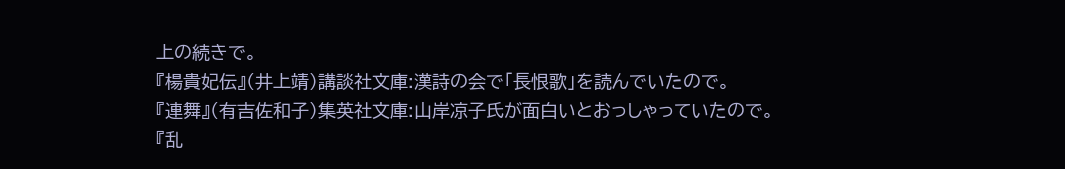上の続きで。
『楊貴妃伝』(井上靖)講談社文庫:漢詩の会で「長恨歌」を読んでいたので。
『連舞』(有吉佐和子)集英社文庫:山岸凉子氏が面白いとおっしゃっていたので。
『乱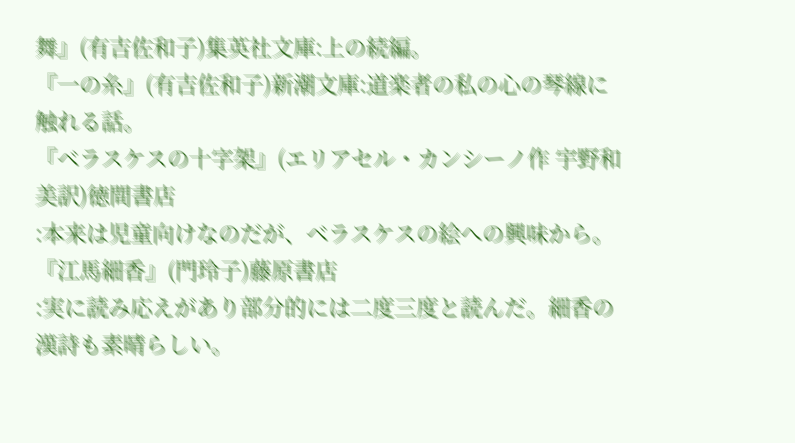舞』(有吉佐和子)集英社文庫:上の続編。
『一の糸』(有吉佐和子)新潮文庫:道楽者の私の心の琴線に触れる話。
『ベラスケスの十字架』(エリアセル・カンシーノ作 宇野和美訳)徳間書店
:本来は児童向けなのだが、ベラスケスの絵への興味から。
『江馬細香』(門玲子)藤原書店
:実に読み応えがあり部分的には二度三度と読んだ。細香の漢詩も素晴らしい。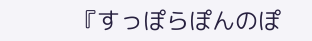『すっぽらぽんのぽ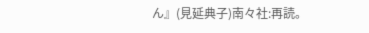ん』(見延典子)南々社:再読。